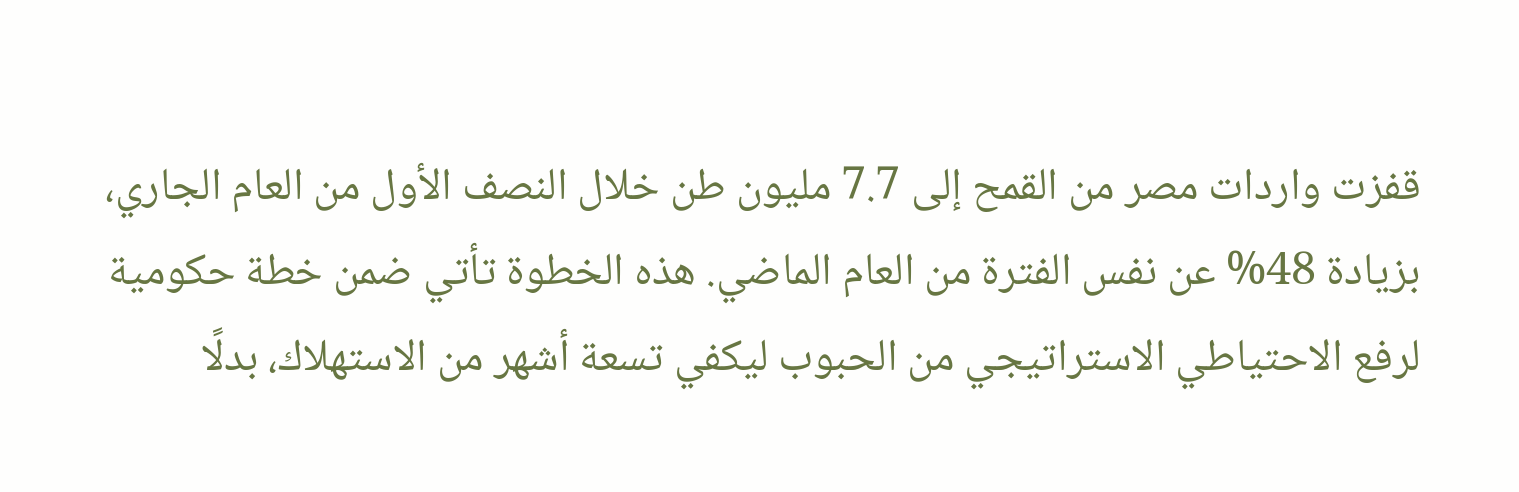قفزت واردات مصر من القمح إلى 7.7 مليون طن خلال النصف الأول من العام الجاري، بزيادة 48% عن نفس الفترة من العام الماضي. هذه الخطوة تأتي ضمن خطة حكومية لرفع الاحتياطي الاستراتيجي من الحبوب ليكفي تسعة أشهر من الاستهلاك، بدلًا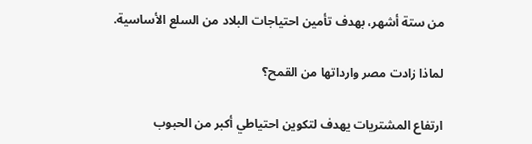من ستة أشهر، بهدف تأمين احتياجات البلاد من السلع الأساسية.

لماذا زادت مصر وارداتها من القمح؟

ارتفاع المشتريات يهدف لتكوين احتياطي أكبر من الحبوب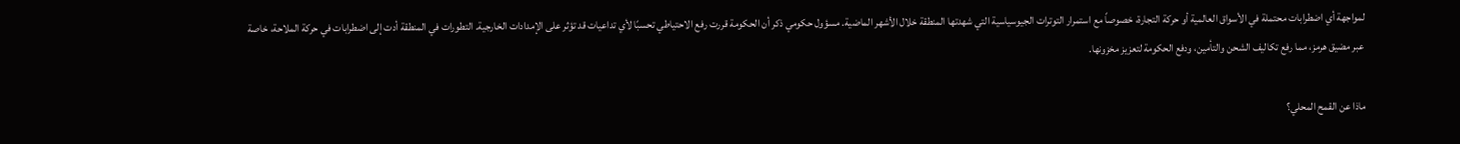لمواجهة أي اضطرابات محتملة في الأسواق العالمية أو حركة التجارة، خصوصاً مع استمرار التوترات الجيوسياسية التي شهدتها المنطقة خلال الأشهر الماضية. مسؤول حكومي ذكر أن الحكومة قررت رفع الاحتياطي تحسبًا لأي تداعيات قد تؤثر على الإمدادات الخارجية. التطورات في المنطقة أدت إلى اضطرابات في حركة الملاحة، خاصة عبر مضيق هرمز، مما رفع تكاليف الشحن والتأمين، ودفع الحكومة لتعزيز مخزونها.

ماذا عن القمح المحلي؟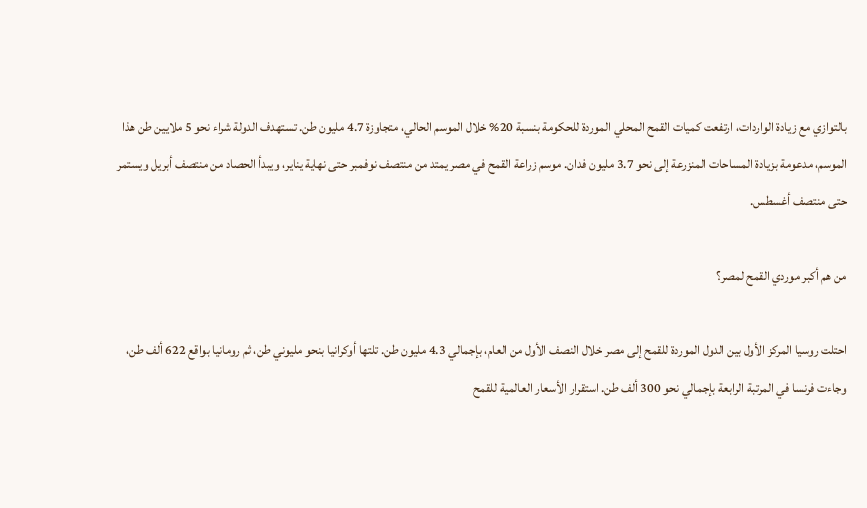بالتوازي مع زيادة الواردات، ارتفعت كميات القمح المحلي الموردة للحكومة بنسبة 20% خلال الموسم الحالي، متجاوزة 4.7 مليون طن. تستهدف الدولة شراء نحو 5 ملايين طن هذا الموسم، مدعومة بزيادة المساحات المنزرعة إلى نحو 3.7 مليون فدان. موسم زراعة القمح في مصر يمتد من منتصف نوفمبر حتى نهاية يناير، ويبدأ الحصاد من منتصف أبريل ويستمر حتى منتصف أغسطس.

من هم أكبر موردي القمح لمصر؟

احتلت روسيا المركز الأول بين الدول الموردة للقمح إلى مصر خلال النصف الأول من العام، بإجمالي 4.3 مليون طن. تلتها أوكرانيا بنحو مليوني طن، ثم رومانيا بواقع 622 ألف طن، وجاءت فرنسا في المرتبة الرابعة بإجمالي نحو 300 ألف طن. استقرار الأسعار العالمية للقمح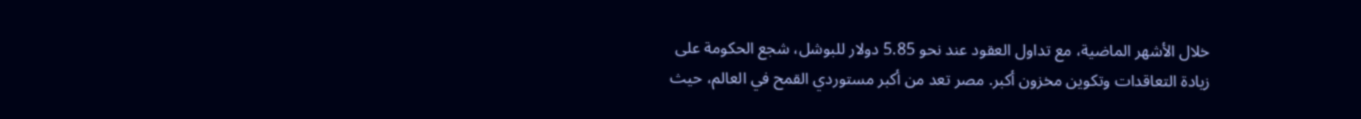خلال الأشهر الماضية، مع تداول العقود عند نحو 5.85 دولار للبوشل، شجع الحكومة على زيادة التعاقدات وتكوين مخزون أكبر. مصر تعد من أكبر مستوردي القمح في العالم، حيث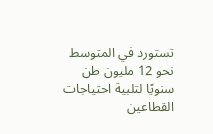تستورد في المتوسط نحو 12 مليون طن سنويًا لتلبية احتياجات القطاعين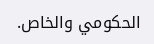الحكومي والخاص.